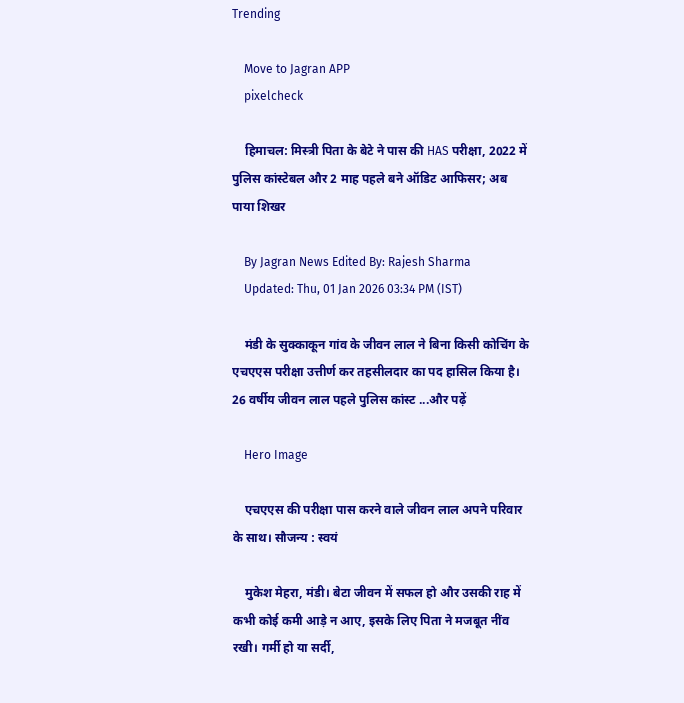Trending

    Move to Jagran APP
    pixelcheck

    हिमाचल: मिस्त्री पिता के बेटे ने पास की HAS परीक्षा, 2022 में पुलिस कांस्टेबल और 2 माह पहले बने ऑडिट आफिसर; अब पाया शिखर

    By Jagran News Edited By: Rajesh Sharma
    Updated: Thu, 01 Jan 2026 03:34 PM (IST)

    मंडी के सुक्काकून गांव के जीवन लाल ने बिना किसी कोचिंग के एचएएस परीक्षा उत्तीर्ण कर तहसीलदार का पद हासिल किया है। 26 वर्षीय जीवन लाल पहले पुलिस कांस्ट ...और पढ़ें

    Hero Image

    एचएएस की परीक्षा पास करने वाले जीवन लाल अपने परिवार के साथ। सौजन्य : स्वयं

    मुकेश मेहरा, मंडी। बेटा जीवन में सफल हो और उसकी राह में कभी कोई कमी आड़े न आए, इसके लिए पिता ने मजबूत नींव रखी। गर्मी हो या सर्दी,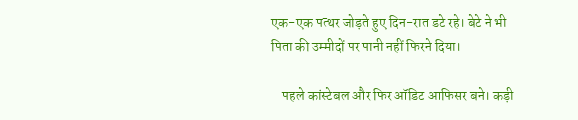एक-एक पत्थर जोड़ते हुए दिन-रात डटे रहे। बेटे ने भी पिता की उम्मीदों पर पानी नहीं फिरने दिया।

    पहले कांस्टेबल और फिर ऑडिट आफिसर बने। कड़ी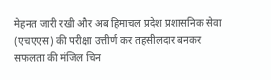मेहनत जारी रखी और अब हिमाचल प्रदेश प्रशासनिक सेवा (एचएएस) की परीक्षा उत्तीर्ण कर तहसीलदार बनकर सफलता की मंजिल चिन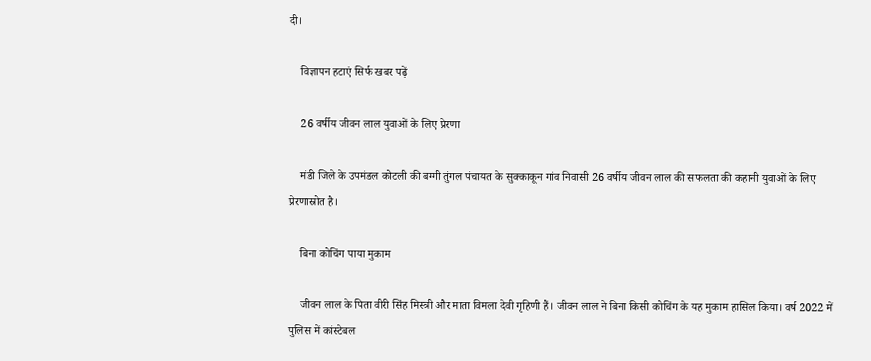दी।

    विज्ञापन हटाएं सिर्फ खबर पढ़ें

    26 वर्षीय जीवन लाल युवाओं के लिए प्रेरणा

    मंडी जिले के उपमंडल कोटली की बग्गी तुंगल पंचायत के सुक्काकून गांव निवासी 26 वर्षीय जीवन लाल की सफलता की कहानी युवाओं के लिए प्रेरणास्रोत है।

    बिना कोचिंग पाया मुकाम

    जीवन लाल के पिता वीरी सिंह मिस्त्री और माता विमला देवी गृहिणी हैं। जीवन लाल ने बिना किसी कोचिंग के यह मुकाम हासिल किया। वर्ष 2022 में पुलिस में कांस्टेबल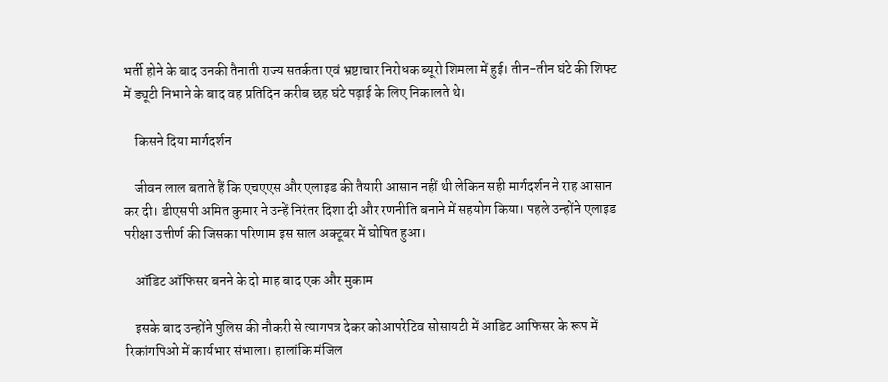भर्ती होने के बाद उनकी तैनाती राज्य सतर्कता एवं भ्रष्टाचार निरोधक ब्यूरो शिमला में हुई। तीन-तीन घंटे की शिफ्ट में ड्यूटी निभाने के बाद वह प्रतिदिन करीब छह घंटे पढ़ाई के लिए निकालते थे।

    किसने दिया मार्गदर्शन

    जीवन लाल बताते हैं कि एचएएस और एलाइड की तैयारी आसान नहीं थी लेकिन सही मार्गदर्शन ने राह आसान कर दी। डीएसपी अमित कुमार ने उन्हें निरंतर दिशा दी और रणनीति बनाने में सहयोग किया। पहले उन्होंने एलाइड परीक्षा उत्तीर्ण की जिसका परिणाम इस साल अक्टूबर में घोषित हुआ।

    ऑडिट ऑफिसर बनने के दो माह बाद एक और मुकाम

    इसके बाद उन्होंने पुलिस की नौकरी से त्यागपत्र देकर कोआपरेटिव सोसायटी में आडिट आफिसर के रूप में रिकांगपिओ में कार्यभार संभाला। हालांकि मंजिल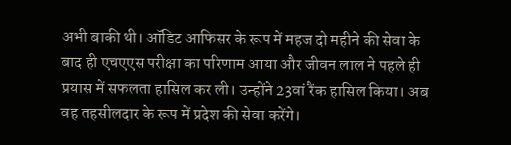अभी बाकी थी। ऑडिट आफिसर के रूप में महज दो महीने की सेवा के बाद ही एचएएस परीक्षा का परिणाम आया और जीवन लाल ने पहले ही प्रयास में सफलता हासिल कर ली। उन्होंने 23वां रैंक हासिल किया। अब वह तहसीलदार के रूप में प्रदेश की सेवा करेंगे।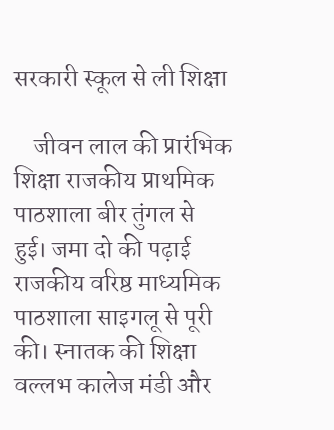सरकारी स्कूल से ली शिक्षा

    जीवन लाल की प्रारंभिक शिक्षा राजकीय प्राथमिक पाठशाला बीर तुंगल से हुई। जमा दो की पढ़ाई राजकीय वरिष्ठ माध्यमिक पाठशाला साइगलू से पूरी की। स्नातक की शिक्षा वल्लभ कालेज मंडी और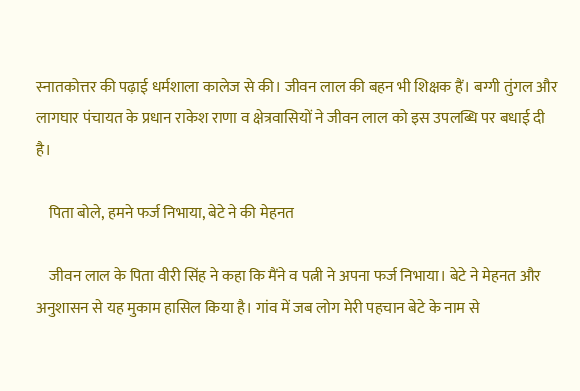स्नातकोत्तर की पढ़ाई धर्मशाला कालेज से की। जीवन लाल की बहन भी शिक्षक हैं। बग्गी तुंगल और लागघार पंचायत के प्रधान राकेश राणा व क्षेत्रवासियों ने जीवन लाल को इस उपलब्धि पर बधाई दी है।

    पिता बोले, हमने फर्ज निभाया, बेटे ने की मेहनत

    जीवन लाल के पिता वीरी सिंह ने कहा कि मैंने व पत्नी ने अपना फर्ज निभाया। बेटे ने मेहनत और अनुशासन से यह मुकाम हासिल किया है। गांव में जब लोग मेरी पहचान बेटे के नाम से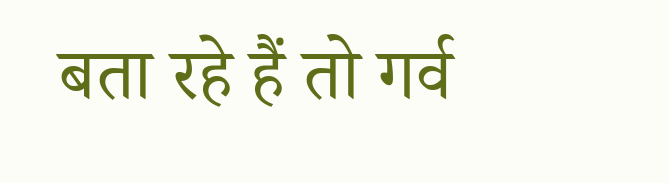बता रहे हैं तो गर्व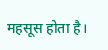महसूस होता है।